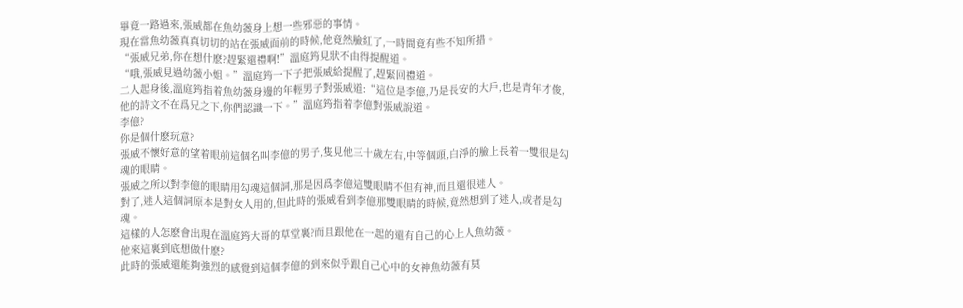畢竟一路過來,張威都在魚幼薇身上想一些邪惡的事情。
現在當魚幼薇真真切切的站在張威面前的時候,他竟然臉紅了,一時間竟有些不知所措。
“張威兄弟,你在想什麽?趕緊還禮啊!”溫庭筠見狀不由得提醒道。
“哦,張威見過幼薇小姐。”溫庭筠一下子把張威給提醒了,趕緊回禮道。
二人起身後,溫庭筠指着魚幼薇身邊的年輕男子對張威道:“這位是李億,乃是長安的大戶,也是青年才俊,他的詩文不在爲兄之下,你們認識一下。”溫庭筠指着李億對張威說道。
李億?
你是個什麽玩意?
張威不懷好意的望着眼前這個名叫李億的男子,隻見他三十歲左右,中等個頭,白淨的臉上長着一雙很是勾魂的眼睛。
張威之所以對李億的眼睛用勾魂這個詞,那是因爲李億這雙眼睛不但有神,而且還很迷人。
對了,迷人這個詞原本是對女人用的,但此時的張威看到李億那雙眼睛的時候,竟然想到了迷人,或者是勾魂。
這樣的人怎麽會出現在溫庭筠大哥的草堂裏?而且跟他在一起的還有自己的心上人魚幼薇。
他來這裏到底想做什麽?
此時的張威還能夠強烈的感覺到這個李億的到來似乎跟自己心中的女神魚幼薇有莫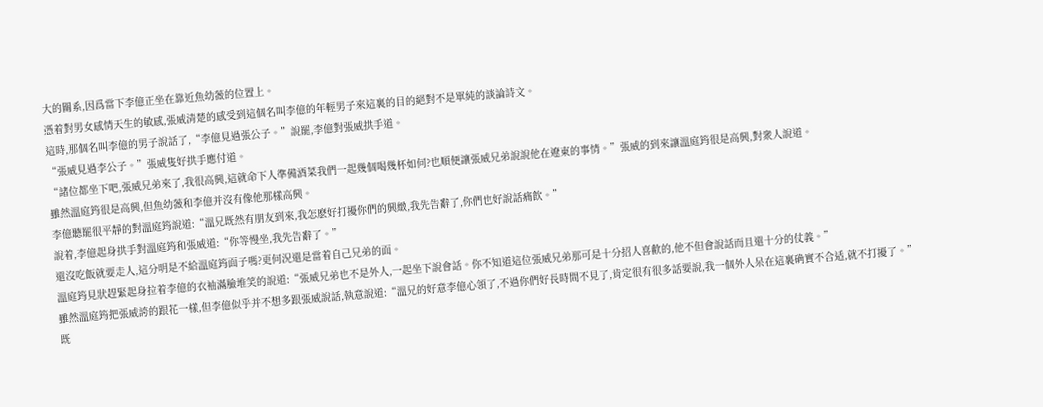大的關系,因爲當下李億正坐在靠近魚幼薇的位置上。
憑着對男女感情天生的敏感,張威清楚的感受到這個名叫李億的年輕男子來這裏的目的絕對不是單純的談論詩文。
這時,那個名叫李億的男子說話了,“李億見過張公子。”說罷,李億對張威拱手道。
“張威見過李公子。”張威隻好拱手應付道。
“諸位都坐下吧,張威兄弟來了,我很高興,這就命下人準備酒菜我們一起幾個喝幾杯如何?也順便讓張威兄弟說說他在遼東的事情。”張威的到來讓溫庭筠很是高興,對衆人說道。
雖然溫庭筠很是高興,但魚幼薇和李億并沒有像他那樣高興。
李億聽罷很平靜的對溫庭筠說道:“溫兄既然有朋友到來,我怎麽好打擾你們的興緻,我先告辭了,你們也好說話痛飲。”
說着,李億起身拱手對溫庭筠和張威道:“你等慢坐,我先告辭了。”
還沒吃飯就要走人,這分明是不給溫庭筠面子嗎?更何況還是當着自己兄弟的面。
溫庭筠見狀趕緊起身拉着李億的衣袖滿臉堆笑的說道:“張威兄弟也不是外人,一起坐下說會話。你不知道這位張威兄弟那可是十分招人喜歡的,他不但會說話而且還十分的仗義。”
雖然溫庭筠把張威誇的跟花一樣,但李億似乎并不想多跟張威說話,執意說道:“溫兄的好意李億心領了,不過你們好長時間不見了,肯定很有很多話要說,我一個外人呆在這裏确實不合适,就不打擾了。”
既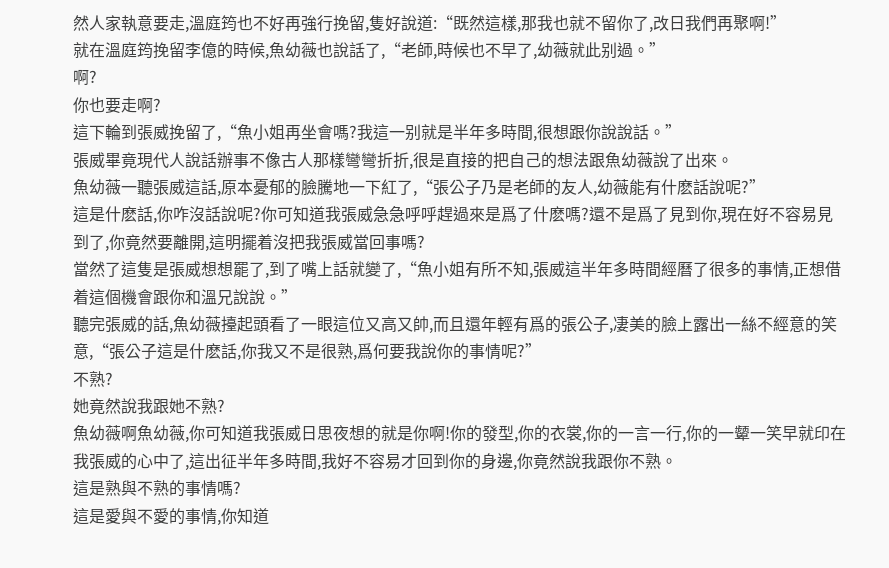然人家執意要走,溫庭筠也不好再強行挽留,隻好說道:“既然這樣,那我也就不留你了,改日我們再聚啊!”
就在溫庭筠挽留李億的時候,魚幼薇也說話了,“老師,時候也不早了,幼薇就此别過。”
啊?
你也要走啊?
這下輪到張威挽留了,“魚小姐再坐會嗎?我這一别就是半年多時間,很想跟你說說話。”
張威畢竟現代人說話辦事不像古人那樣彎彎折折,很是直接的把自己的想法跟魚幼薇說了出來。
魚幼薇一聽張威這話,原本憂郁的臉騰地一下紅了,“張公子乃是老師的友人,幼薇能有什麽話說呢?”
這是什麽話,你咋沒話說呢?你可知道我張威急急呼呼趕過來是爲了什麽嗎?還不是爲了見到你,現在好不容易見到了,你竟然要離開,這明擺着沒把我張威當回事嗎?
當然了這隻是張威想想罷了,到了嘴上話就變了,“魚小姐有所不知,張威這半年多時間經曆了很多的事情,正想借着這個機會跟你和溫兄說說。”
聽完張威的話,魚幼薇擡起頭看了一眼這位又高又帥,而且還年輕有爲的張公子,凄美的臉上露出一絲不經意的笑意,“張公子這是什麽話,你我又不是很熟,爲何要我說你的事情呢?”
不熟?
她竟然說我跟她不熟?
魚幼薇啊魚幼薇,你可知道我張威日思夜想的就是你啊!你的發型,你的衣裳,你的一言一行,你的一颦一笑早就印在我張威的心中了,這出征半年多時間,我好不容易才回到你的身邊,你竟然說我跟你不熟。
這是熟與不熟的事情嗎?
這是愛與不愛的事情,你知道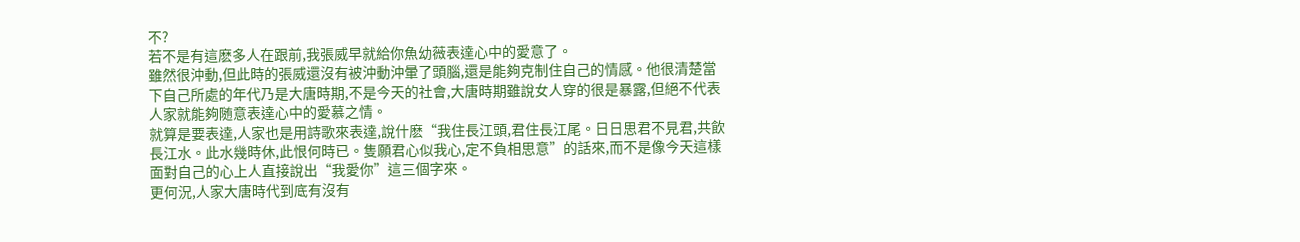不?
若不是有這麽多人在跟前,我張威早就給你魚幼薇表達心中的愛意了。
雖然很沖動,但此時的張威還沒有被沖動沖暈了頭腦,還是能夠克制住自己的情感。他很清楚當下自己所處的年代乃是大唐時期,不是今天的社會,大唐時期雖說女人穿的很是暴露,但絕不代表人家就能夠随意表達心中的愛慕之情。
就算是要表達,人家也是用詩歌來表達,說什麽“我住長江頭,君住長江尾。日日思君不見君,共飲長江水。此水幾時休,此恨何時已。隻願君心似我心,定不負相思意”的話來,而不是像今天這樣面對自己的心上人直接說出“我愛你”這三個字來。
更何況,人家大唐時代到底有沒有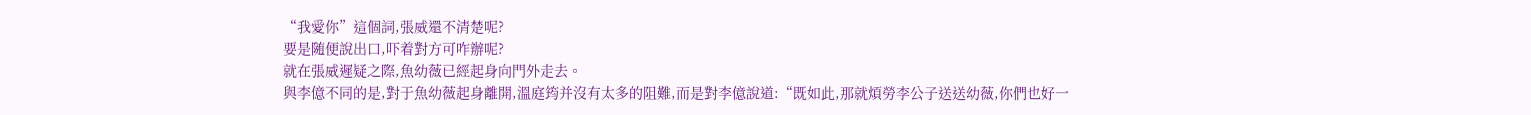“我愛你”這個詞,張威還不清楚呢?
要是随便說出口,吓着對方可咋辦呢?
就在張威遲疑之際,魚幼薇已經起身向門外走去。
與李億不同的是,對于魚幼薇起身離開,溫庭筠并沒有太多的阻難,而是對李億說道:“既如此,那就煩勞李公子送送幼薇,你們也好一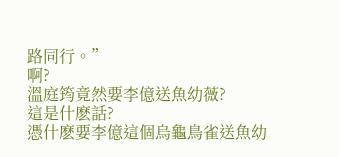路同行。”
啊?
溫庭筠竟然要李億送魚幼薇?
這是什麽話?
憑什麽要李億這個烏龜鳥雀送魚幼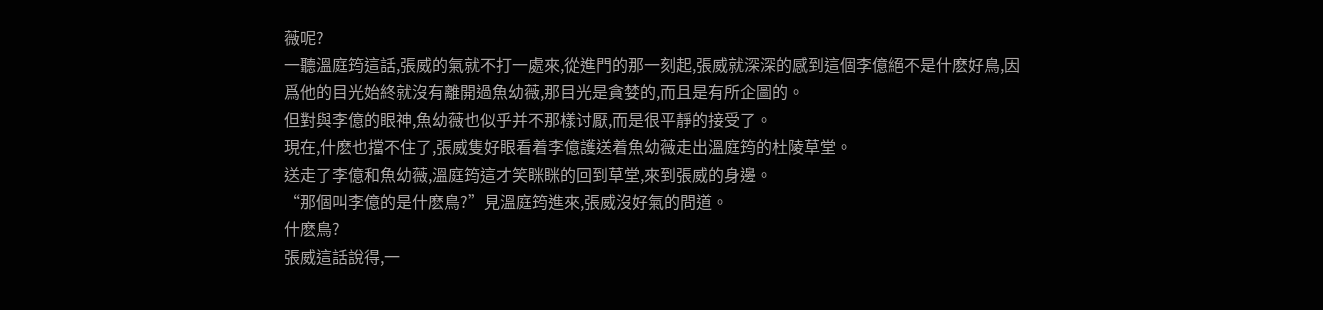薇呢?
一聽溫庭筠這話,張威的氣就不打一處來,從進門的那一刻起,張威就深深的感到這個李億絕不是什麽好鳥,因爲他的目光始終就沒有離開過魚幼薇,那目光是貪婪的,而且是有所企圖的。
但對與李億的眼神,魚幼薇也似乎并不那樣讨厭,而是很平靜的接受了。
現在,什麽也擋不住了,張威隻好眼看着李億護送着魚幼薇走出溫庭筠的杜陵草堂。
送走了李億和魚幼薇,溫庭筠這才笑眯眯的回到草堂,來到張威的身邊。
“那個叫李億的是什麽鳥?”見溫庭筠進來,張威沒好氣的問道。
什麽鳥?
張威這話說得,一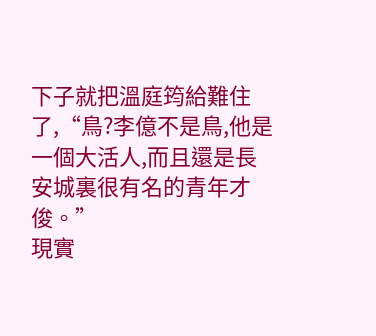下子就把溫庭筠給難住了,“鳥?李億不是鳥,他是一個大活人,而且還是長安城裏很有名的青年才俊。”
現實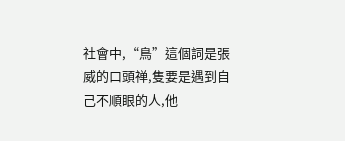社會中,“鳥”這個詞是張威的口頭禅,隻要是遇到自己不順眼的人,他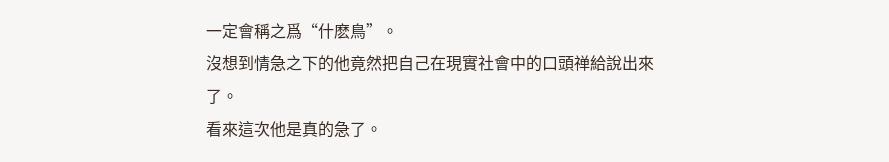一定會稱之爲“什麽鳥”。
沒想到情急之下的他竟然把自己在現實社會中的口頭禅給說出來了。
看來這次他是真的急了。